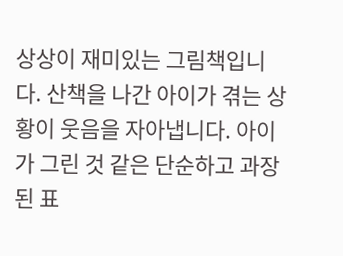상상이 재미있는 그림책입니다. 산책을 나간 아이가 겪는 상황이 웃음을 자아냅니다. 아이가 그린 것 같은 단순하고 과장된 표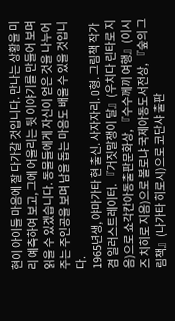현이 아이들 마음에 잘 다가갈 것입니다. 만나는 상황을 미리 예측하여 보고, 그에 어울리는 뒷 이야기를 만들어 보며 읽을 수 있겠습니다. 동물들에게 자신이 얻은 것을 나누어 주는 주인공을 보며 남을 돕는 마음도 배울 수 있을 것입니다.
1965년생, 야마가타 현 출신. 사자자리. O형. 그림책 작가 겸 일러스트레이터. 『거짓말쟁이 달』(우치다 린타로 지음)으로 쇼각칸아동출판문화상, 『수수께끼 여행』(이시즈 치히로 지음)으로 볼로냐 국제아동도서전상, 『숲의 그림책』(나가타 히로시)으로 코단샤 출판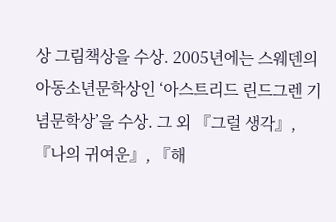상 그림책상을 수상. 2005년에는 스웨덴의 아동소년문학상인 ‘아스트리드 린드그렌 기념문학상’을 수상. 그 외 『그럴 생각』, 『나의 귀여운』, 『해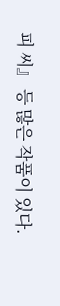피 씨』 등 많은 작품이 있다.